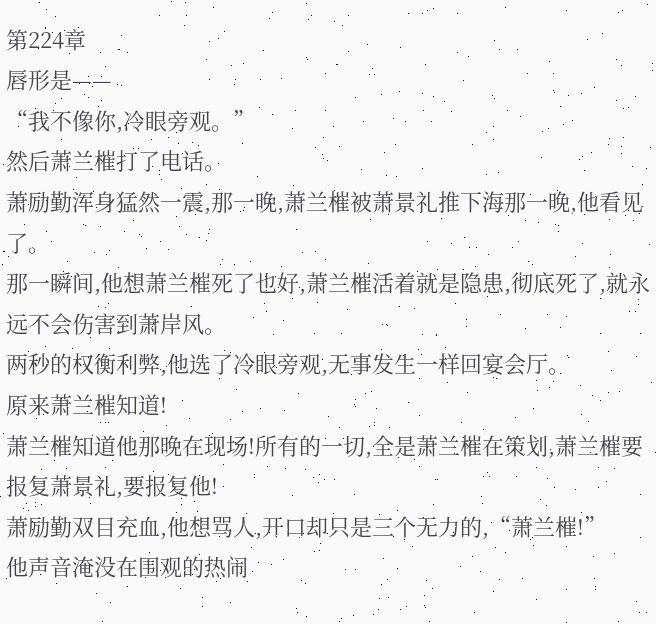第224章
唇形是——
“我不像你,冷眼旁观。”
然后萧兰槯打了电话。
萧励勤浑身猛然一震,那一晚,萧兰槯被萧景礼推下海那一晚,他看见了。
那一瞬间,他想萧兰槯死了也好,萧兰槯活着就是隐患,彻底死了,就永远不会伤害到萧岸风。
两秒的权衡利弊,他选了冷眼旁观,无事发生一样回宴会厅。
原来萧兰槯知道!
萧兰槯知道他那晚在现场!所有的一切,全是萧兰槯在策划,萧兰槯要报复萧景礼,要报复他!
萧励勤双目充血,他想骂人,开口却只是三个无力的,“萧兰槯!”
他声音淹没在围观的热闹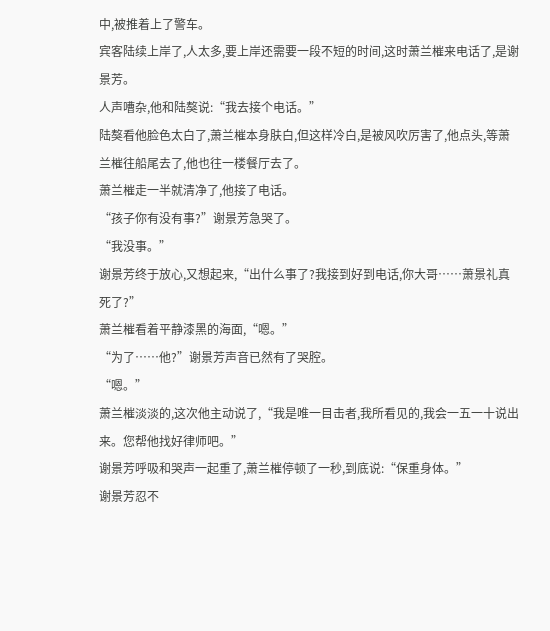中,被推着上了警车。
宾客陆续上岸了,人太多,要上岸还需要一段不短的时间,这时萧兰槯来电话了,是谢景芳。
人声嘈杂,他和陆獒说:“我去接个电话。”
陆獒看他脸色太白了,萧兰槯本身肤白,但这样冷白,是被风吹厉害了,他点头,等萧兰槯往船尾去了,他也往一楼餐厅去了。
萧兰槯走一半就清净了,他接了电话。
“孩子你有没有事?”谢景芳急哭了。
“我没事。”
谢景芳终于放心,又想起来,“出什么事了?我接到好到电话,你大哥……萧景礼真死了?”
萧兰槯看着平静漆黑的海面,“嗯。”
“为了……他?”谢景芳声音已然有了哭腔。
“嗯。”
萧兰槯淡淡的,这次他主动说了,“我是唯一目击者,我所看见的,我会一五一十说出来。您帮他找好律师吧。”
谢景芳呼吸和哭声一起重了,萧兰槯停顿了一秒,到底说:“保重身体。”
谢景芳忍不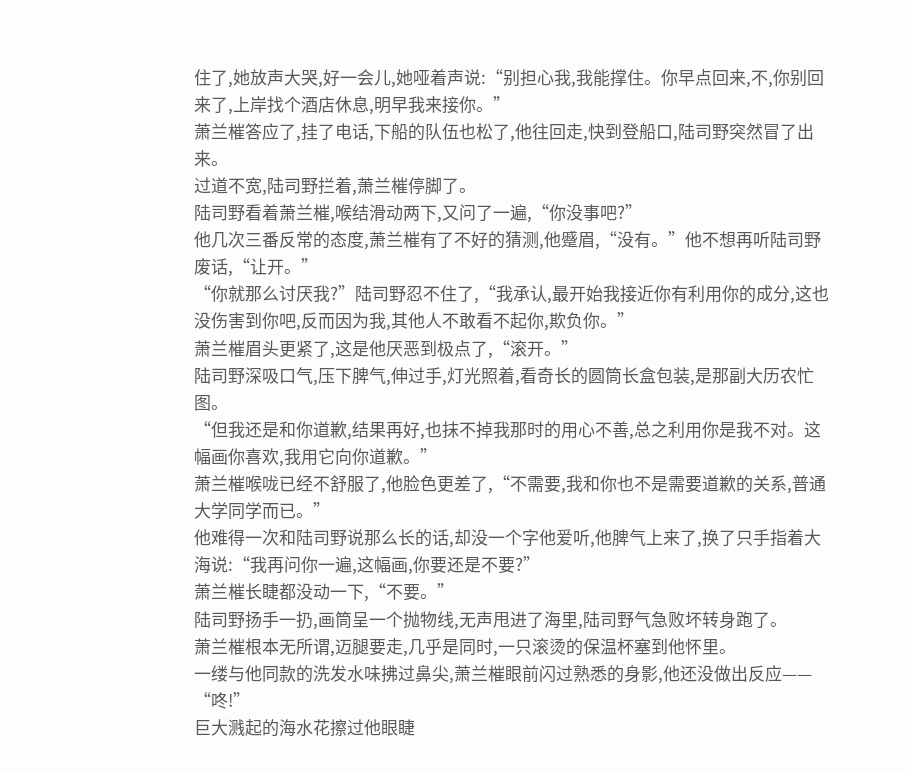住了,她放声大哭,好一会儿,她哑着声说:“别担心我,我能撑住。你早点回来,不,你别回来了,上岸找个酒店休息,明早我来接你。”
萧兰槯答应了,挂了电话,下船的队伍也松了,他往回走,快到登船口,陆司野突然冒了出来。
过道不宽,陆司野拦着,萧兰槯停脚了。
陆司野看着萧兰槯,喉结滑动两下,又问了一遍,“你没事吧?”
他几次三番反常的态度,萧兰槯有了不好的猜测,他蹙眉,“没有。”他不想再听陆司野废话,“让开。”
“你就那么讨厌我?”陆司野忍不住了,“我承认,最开始我接近你有利用你的成分,这也没伤害到你吧,反而因为我,其他人不敢看不起你,欺负你。”
萧兰槯眉头更紧了,这是他厌恶到极点了,“滚开。”
陆司野深吸口气,压下脾气,伸过手,灯光照着,看奇长的圆筒长盒包装,是那副大历农忙图。
“但我还是和你道歉,结果再好,也抹不掉我那时的用心不善,总之利用你是我不对。这幅画你喜欢,我用它向你道歉。”
萧兰槯喉咙已经不舒服了,他脸色更差了,“不需要,我和你也不是需要道歉的关系,普通大学同学而已。”
他难得一次和陆司野说那么长的话,却没一个字他爱听,他脾气上来了,换了只手指着大海说:“我再问你一遍,这幅画,你要还是不要?”
萧兰槯长睫都没动一下,“不要。”
陆司野扬手一扔,画筒呈一个抛物线,无声甩进了海里,陆司野气急败坏转身跑了。
萧兰槯根本无所谓,迈腿要走,几乎是同时,一只滚烫的保温杯塞到他怀里。
一缕与他同款的洗发水味拂过鼻尖,萧兰槯眼前闪过熟悉的身影,他还没做出反应——
“咚!”
巨大溅起的海水花擦过他眼睫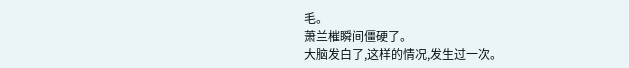毛。
萧兰槯瞬间僵硬了。
大脑发白了,这样的情况,发生过一次。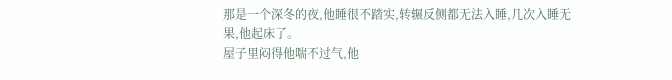那是一个深冬的夜,他睡很不踏实,转辗反侧都无法入睡,几次入睡无果,他起床了。
屋子里闷得他喘不过气,他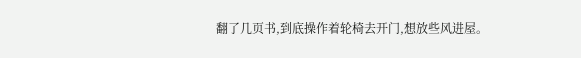翻了几页书,到底操作着轮椅去开门,想放些风进屋。